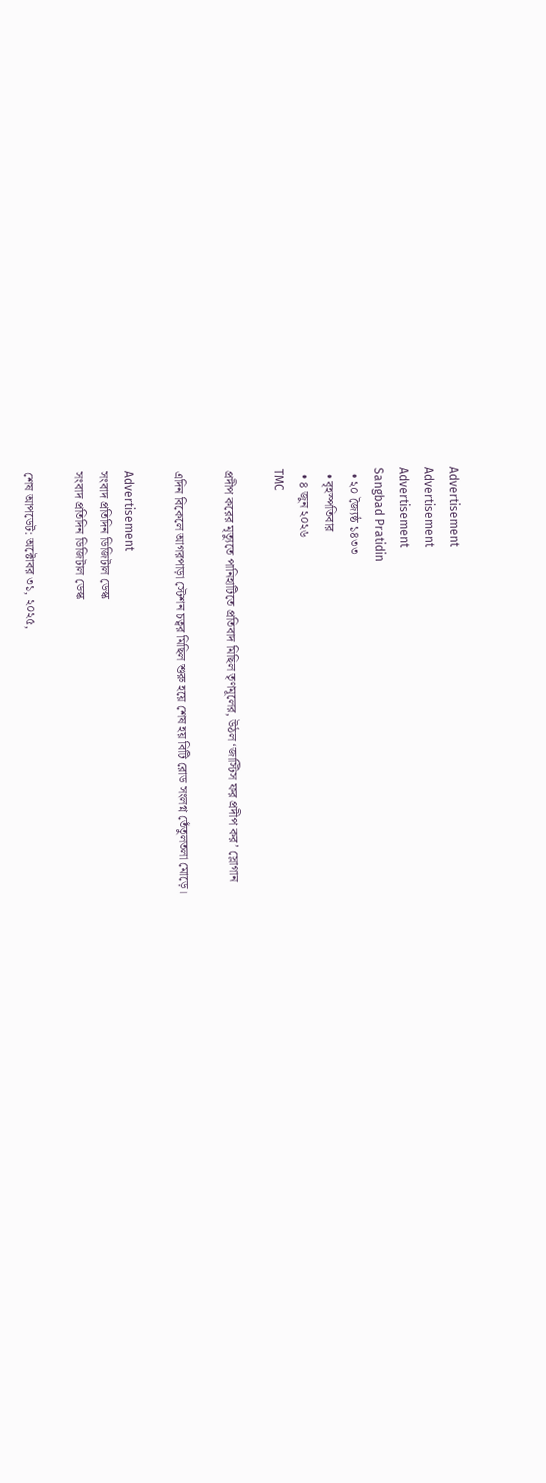Advertisement
Advertisement
Advertisement
Sangbad Pratidin
  • ২০ জ্যৈষ্ঠ ১৪৩৩
  • বৃহস্পতিবার
  • ৪ জুন ২০২৬
TMC

প্রদীপ করের মৃত্যুতে পানিহাটিতে প্রতিবাদ মিছিল তৃণমূলের, উঠল ‘জাস্টিস ফর প্রদীপ কর’ স্লোগান

এদিন বিকেলে আগরপাড়া স্টেশন চত্বর মিছিল শুরু হয়ে শেষ হয় বিটি রোড সংলগ্ন তেঁতুলতলা মোড়ে।

Advertisement
সংবাদ প্রতিদিন ডিজিটাল ডেস্ক
সংবাদ প্রতিদিন ডিজিটাল ডেস্ক

শেষ আপডেট: অক্টোবর ৩১, ২০২৫,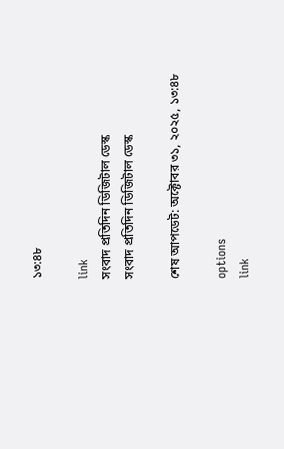১৩:৪৮

link
সংবাদ প্রতিদিন ডিজিটাল ডেস্ক
সংবাদ প্রতিদিন ডিজিটাল ডেস্ক

শেষ আপডেট: অক্টোবর ৩১, ২০২৫, ১৩:৪৮

options
link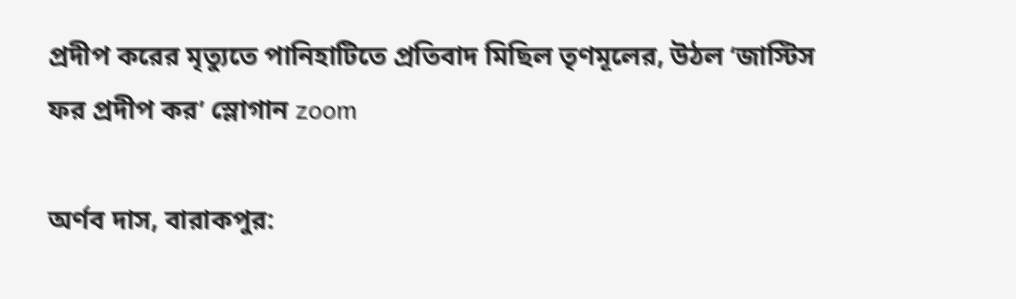প্রদীপ করের মৃত্যুতে পানিহাটিতে প্রতিবাদ মিছিল তৃণমূলের, উঠল ‘জাস্টিস ফর প্রদীপ কর’ স্লোগান zoom

অর্ণব দাস, বারাকপুর: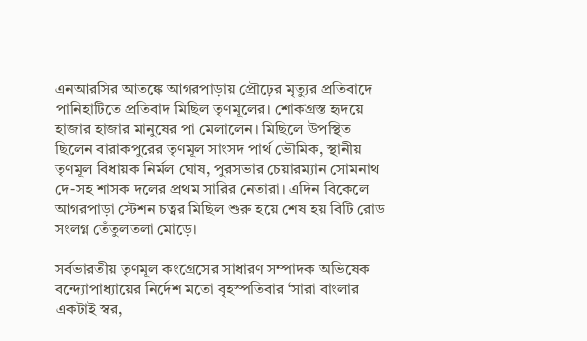এনআরসির আতঙ্কে আগরপাড়ায় প্রৌঢ়ের মৃত্যুর প্রতিবাদে পানিহাটিতে প্রতিবাদ মিছিল তৃণমূলের। শোকগ্রস্ত হৃদয়ে হাজার হাজার মানুষের পা মেলালেন। মিছিলে উপস্থিত ছিলেন বারাকপুরের তৃণমূল সাংসদ পার্থ ভৌমিক, স্থানীয় তৃণমূল বিধায়ক নির্মল ঘোষ, পুরসভার চেয়ারম্যান সোমনাথ দে-সহ শাসক দলের প্রথম সারির নেতারা। এদিন বিকেলে আগরপাড়া স্টেশন চত্বর মিছিল শুরু হয়ে শেষ হয় বিটি রোড সংলগ্ন তেঁতুলতলা মোড়ে।

সর্বভারতীয় তৃণমূল কংগ্রেসের সাধারণ সম্পাদক অভিষেক বন্দ্যোপাধ্যায়ের নির্দেশ মতো বৃহস্পতিবার ‘সারা বাংলার একটাই স্বর,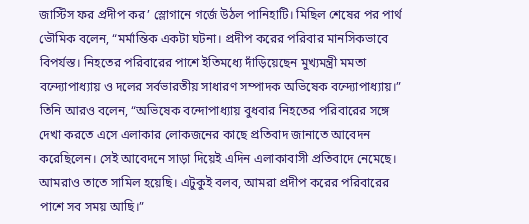জাস্টিস ফর প্রদীপ কর’ স্লোগানে গর্জে উঠল পানিহাটি। মিছিল শেষের পর পার্থ ভৌমিক বলেন, “মর্মান্তিক একটা ঘটনা। প্রদীপ করের পরিবার মানসিকভাবে বিপর্যস্ত। নিহতের পরিবারের পাশে ইতিমধ্যে দাঁড়িয়েছেন মুখ্যমন্ত্রী মমতা বন্দ্যোপাধ্যায় ও দলের সর্বভারতীয় সাধারণ সম্পাদক অভিষেক বন্দ্যোপাধ্যায়।” তিনি আরও বলেন, “অভিষেক বন্দোপাধ্যায় বুধবার নিহতের পরিবারের সঙ্গে দেখা করতে এসে এলাকার লোকজনের কাছে প্রতিবাদ জানাতে আবেদন করেছিলেন। সেই আবেদনে সাড়া দিয়েই এদিন এলাকাবাসী প্রতিবাদে নেমেছে। আমরাও তাতে সামিল হয়েছি। এটুকুই বলব, আমরা প্রদীপ করের পরিবারের পাশে সব সময় আছি।”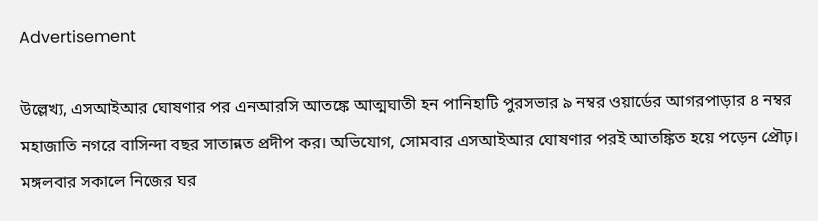Advertisement

উল্লেখ্য, এসআইআর ঘোষণার পর এনআরসি আতঙ্কে আত্মঘাতী হন পানিহাটি পুরসভার ৯ নম্বর ওয়ার্ডের আগরপাড়ার ৪ নম্বর মহাজাতি নগরে বাসিন্দা বছর সাতান্নত প্রদীপ কর। অভিযোগ, সোমবার এসআইআর ঘোষণার পরই আতঙ্কিত হয়ে পড়েন প্রৌঢ়। মঙ্গলবার সকালে নিজের ঘর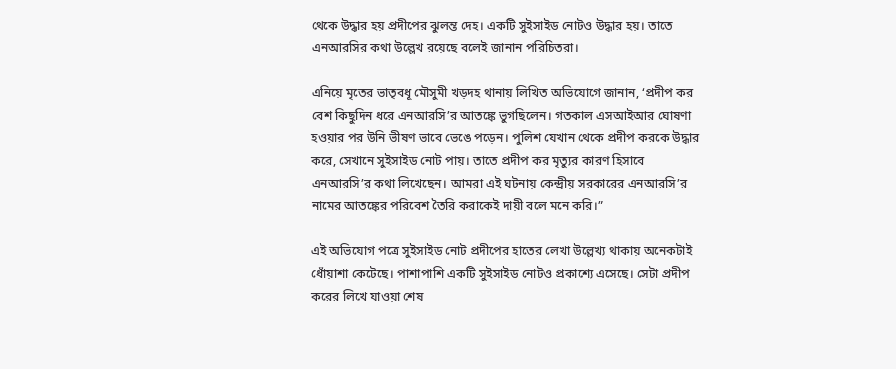থেকে উদ্ধার হয় প্রদীপের ঝুলন্ত দেহ। একটি সুইসাইড নোটও উদ্ধার হয়। তাতে এনআরসির কথা উল্লেখ রয়েছে বলেই জানান পরিচিতরা।

এনিয়ে মৃতের ভাতৃবধূ মৌসুমী খড়দহ থানায় লিখিত অভিযোগে জানান, ‘প্রদীপ কর বেশ কিছুদিন ধরে এনআরসি’র আতঙ্কে ভুগছিলেন। গতকাল এসআইআর ঘোষণা হওয়ার পর উনি ভীষণ ভাবে ভেঙে পড়েন। পুলিশ যেখান থেকে প্রদীপ করকে উদ্ধার করে, সেখানে সুইসাইড নোট পায়। তাতে প্রদীপ কর মৃত্যুর কারণ হিসাবে এনআরসি’র কথা লিখেছেন। আমরা এই ঘটনায় কেন্দ্রীয় সরকারের এনআরসি’র নামের আতঙ্কের পরিবেশ তৈরি করাকেই দায়ী বলে মনে করি।”

এই অভিযোগ পত্রে সুইসাইড নোট প্রদীপের হাতের লেখা উল্লেখ্য থাকায় অনেকটাই ধোঁয়াশা কেটেছে। পাশাপাশি একটি সুইসাইড নোটও প্রকাশ্যে এসেছে। সেটা প্রদীপ করের লিখে যাওয়া শেষ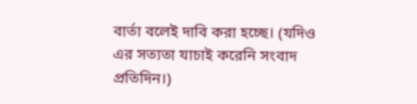বার্তা বলেই দাবি করা হচ্ছে। (যদিও এর সত্যতা যাচাই করেনি সংবাদ প্রতিদিন।)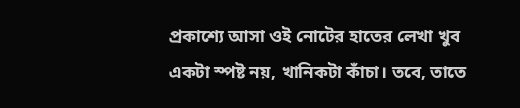প্রকাশ্যে আসা ওই নোটের হাতের লেখা খুব একটা স্পষ্ট নয়, খানিকটা কাঁচা। তবে, তাতে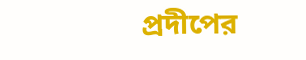প্রদীপের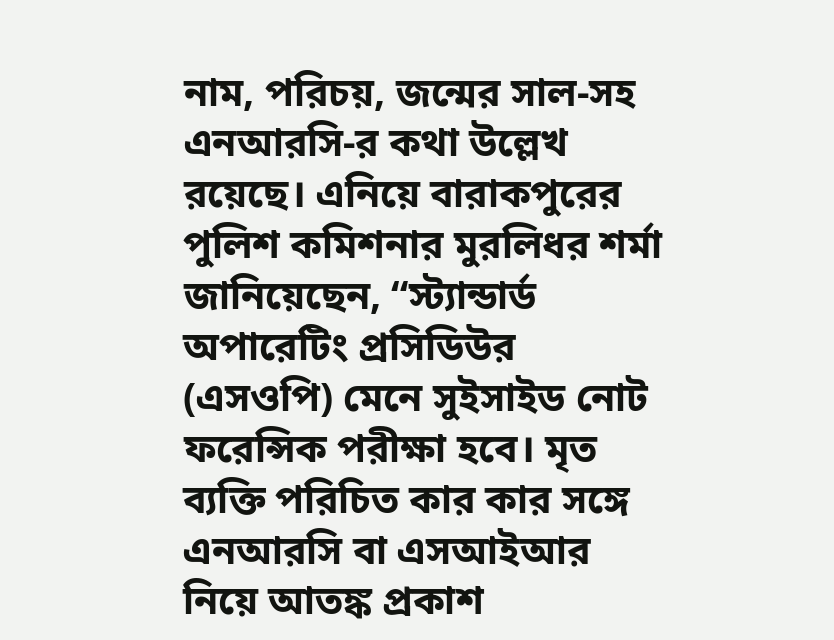নাম, পরিচয়, জন্মের সাল-সহ এনআরসি-র কথা উল্লেখ রয়েছে। এনিয়ে বারাকপুরের পুলিশ কমিশনার মুরলিধর শর্মা জানিয়েছেন, “স্ট্যান্ডার্ড অপারেটিং প্রসিডিউর (এসওপি) মেনে সুইসাইড নোট ফরেন্সিক পরীক্ষা হবে। মৃত ব্যক্তি পরিচিত কার কার সঙ্গে এনআরসি বা এসআইআর নিয়ে আতঙ্ক প্রকাশ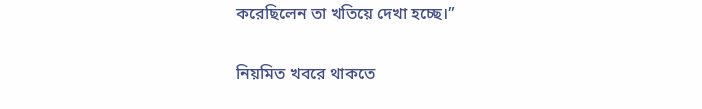করেছিলেন তা খতিয়ে দেখা হচ্ছে।”

নিয়মিত খবরে থাকতে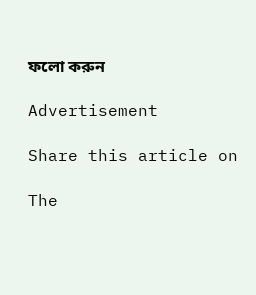ফলো করুন

Advertisement

Share this article on

The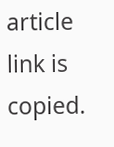article link is copied.